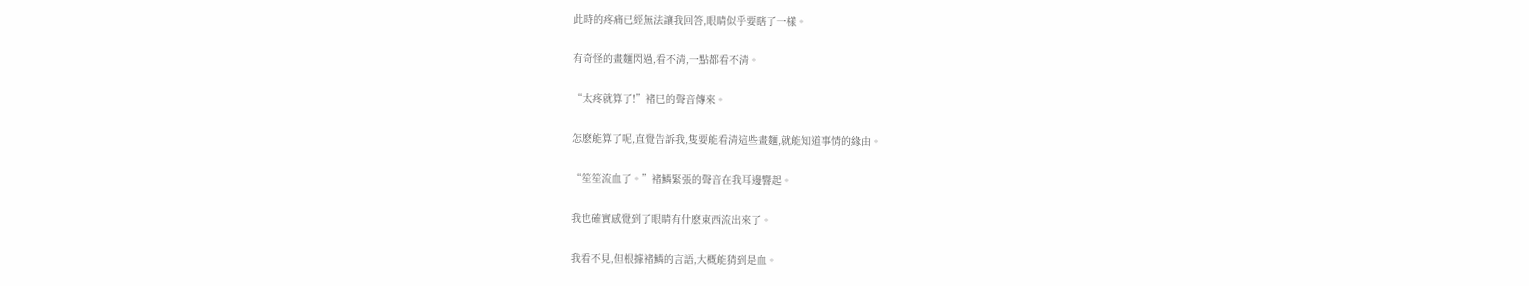此時的疼痛已經無法讓我回答,眼睛似乎要瞎了一樣。

有奇怪的畫麵閃過,看不清,一點都看不清。

“太疼就算了!”褚巳的聲音傳來。

怎麽能算了呢,直覺告訴我,隻要能看清這些畫麵,就能知道事情的緣由。

“笙笙流血了。”褚鱗緊張的聲音在我耳邊響起。

我也確實感覺到了眼睛有什麽東西流出來了。

我看不見,但根據褚鱗的言語,大概能猜到是血。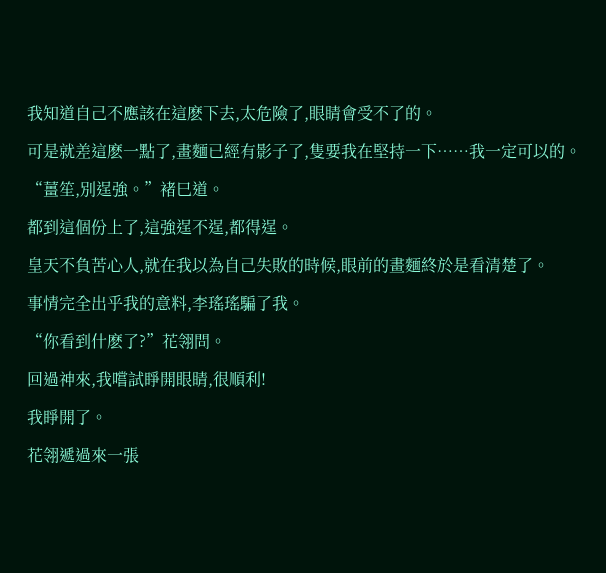我知道自己不應該在這麽下去,太危險了,眼睛會受不了的。

可是就差這麽一點了,畫麵已經有影子了,隻要我在堅持一下……我一定可以的。

“薑笙,別逞強。”褚巳道。

都到這個份上了,這強逞不逞,都得逞。

皇天不負苦心人,就在我以為自己失敗的時候,眼前的畫麵終於是看清楚了。

事情完全出乎我的意料,李瑤瑤騙了我。

“你看到什麽了?”花翎問。

回過神來,我嚐試睜開眼睛,很順利!

我睜開了。

花翎遞過來一張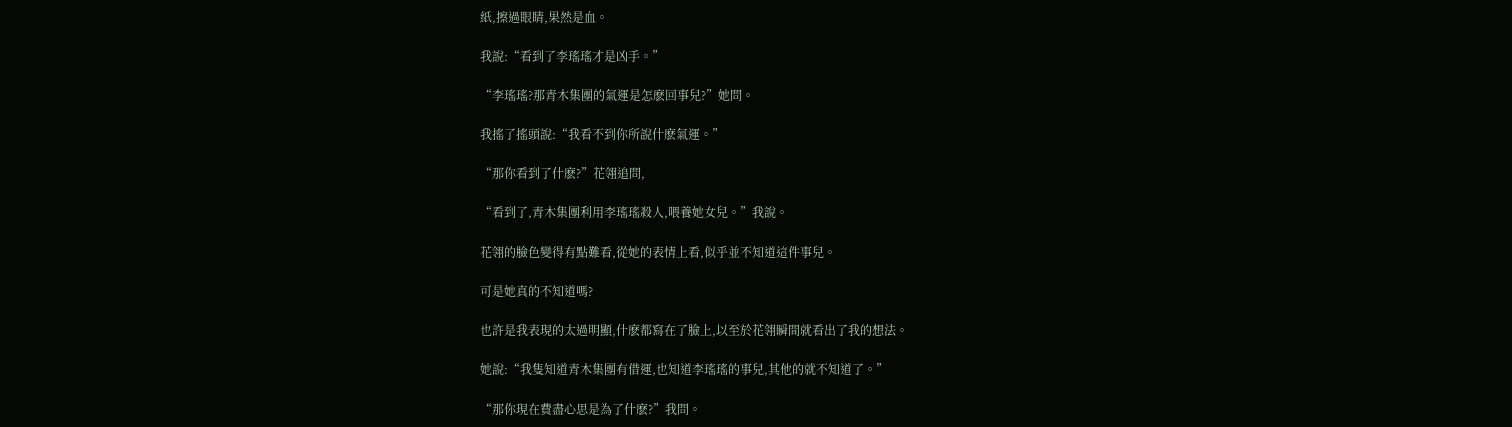紙,擦過眼睛,果然是血。

我說:“看到了李瑤瑤才是凶手。”

“李瑤瑤?那青木集團的氣運是怎麽回事兒?”她問。

我搖了搖頭說:“我看不到你所說什麽氣運。”

“那你看到了什麽?”花翎追問,

“看到了,青木集團利用李瑤瑤殺人,喂養她女兒。”我說。

花翎的臉色變得有點難看,從她的表情上看,似乎並不知道這件事兒。

可是她真的不知道嗎?

也許是我表現的太過明顯,什麽都寫在了臉上,以至於花翎瞬間就看出了我的想法。

她說:“我隻知道青木集團有借運,也知道李瑤瑤的事兒,其他的就不知道了。”

“那你現在費盡心思是為了什麽?”我問。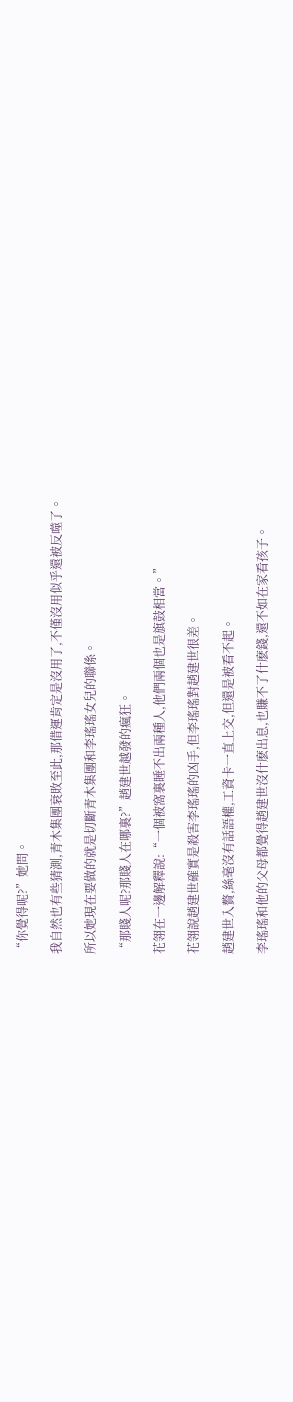“你覺得呢?”她問。

我自然也有些猜測,青木集團衰敗至此,那借運肯定是沒用了,不僅沒用似乎還被反噬了。

所以她現在要做的就是切斷青木集團和李瑤瑤女兒的聯係。

“那賤人呢?那賤人在哪裏?”趙建世越發的瘋狂。

花翎在一邊解釋說:“一個被窩裏睡不出兩種人,他們兩個也是旗鼓相當。”

花翎說趙建世確實是殺害李瑤瑤的凶手,但李瑤瑤對趙建世很差。

趙建世入贅,絲毫沒有話語權,工資卡一直上交,但還是被看不起。

李瑤瑤和他的父母都覺得趙建世沒什麽出息,也賺不了什麽錢,還不如在家看孩子。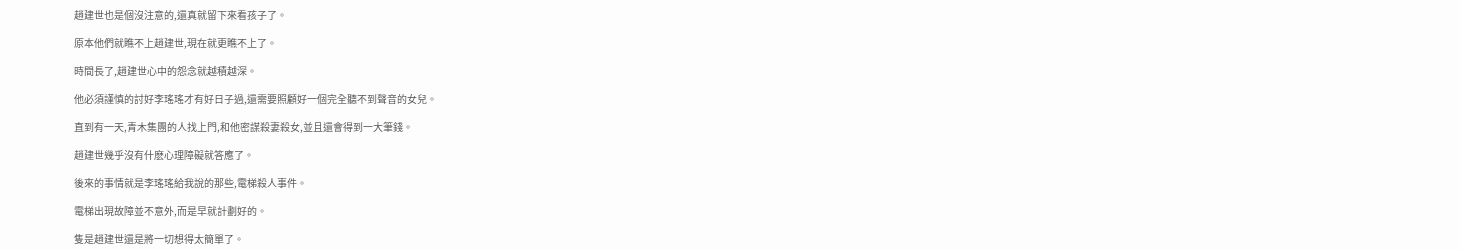趙建世也是個沒注意的,還真就留下來看孩子了。

原本他們就瞧不上趙建世,現在就更瞧不上了。

時間長了,趙建世心中的怨念就越積越深。

他必須謹慎的討好李瑤瑤才有好日子過,還需要照顧好一個完全聽不到聲音的女兒。

直到有一天,青木集團的人找上門,和他密謀殺妻殺女,並且還會得到一大筆錢。

趙建世幾乎沒有什麽心理障礙就答應了。

後來的事情就是李瑤瑤給我說的那些,電梯殺人事件。

電梯出現故障並不意外,而是早就計劃好的。

隻是趙建世還是將一切想得太簡單了。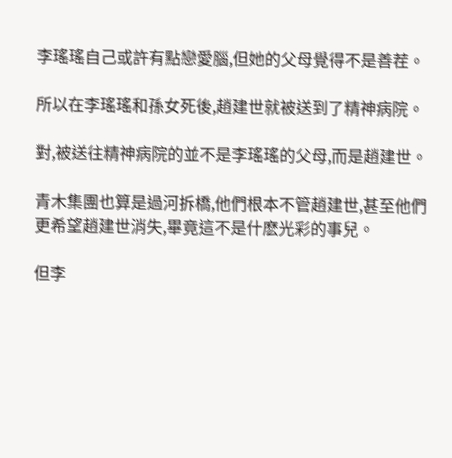李瑤瑤自己或許有點戀愛腦,但她的父母覺得不是善茬。

所以在李瑤瑤和孫女死後,趙建世就被送到了精神病院。

對,被送往精神病院的並不是李瑤瑤的父母,而是趙建世。

青木集團也算是過河拆橋,他們根本不管趙建世,甚至他們更希望趙建世消失,畢竟這不是什麽光彩的事兒。

但李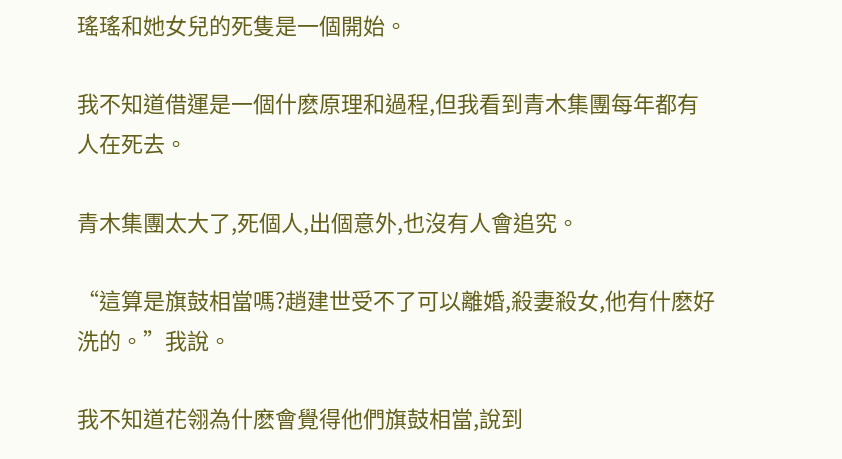瑤瑤和她女兒的死隻是一個開始。

我不知道借運是一個什麽原理和過程,但我看到青木集團每年都有人在死去。

青木集團太大了,死個人,出個意外,也沒有人會追究。

“這算是旗鼓相當嗎?趙建世受不了可以離婚,殺妻殺女,他有什麽好洗的。”我說。

我不知道花翎為什麽會覺得他們旗鼓相當,說到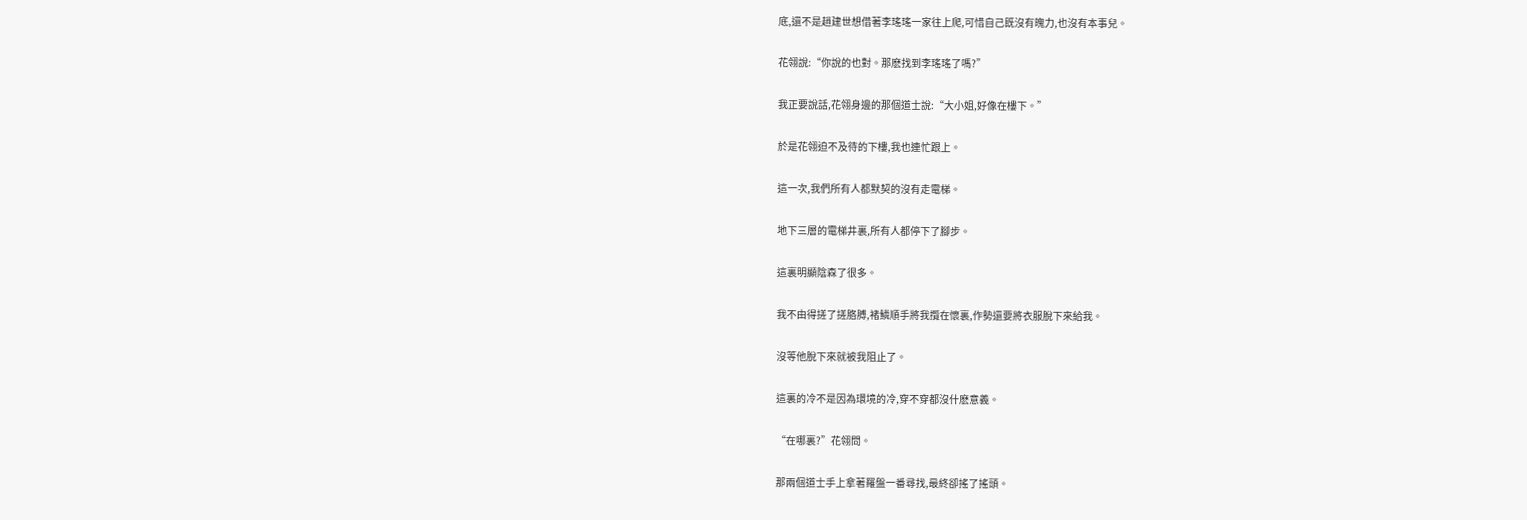底,還不是趙建世想借著李瑤瑤一家往上爬,可惜自己既沒有魄力,也沒有本事兒。

花翎說:“你說的也對。那麽找到李瑤瑤了嗎?”

我正要說話,花翎身邊的那個道士說:“大小姐,好像在樓下。”

於是花翎迫不及待的下樓,我也連忙跟上。

這一次,我們所有人都默契的沒有走電梯。

地下三層的電梯井裏,所有人都停下了腳步。

這裏明顯陰森了很多。

我不由得搓了搓胳膊,褚鱗順手將我攬在懷裏,作勢還要將衣服脫下來給我。

沒等他脫下來就被我阻止了。

這裏的冷不是因為環境的冷,穿不穿都沒什麽意義。

“在哪裏?”花翎問。

那兩個道士手上拿著羅盤一番尋找,最終卻搖了搖頭。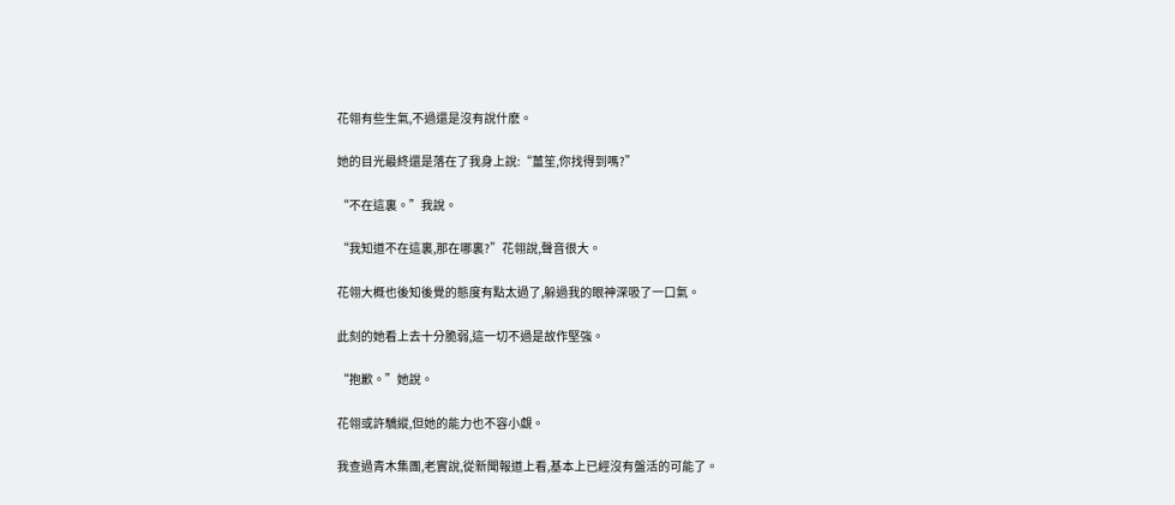花翎有些生氣,不過還是沒有說什麽。

她的目光最終還是落在了我身上說:“薑笙,你找得到嗎?”

“不在這裏。”我說。

“我知道不在這裏,那在哪裏?”花翎說,聲音很大。

花翎大概也後知後覺的態度有點太過了,躲過我的眼神深吸了一口氣。

此刻的她看上去十分脆弱,這一切不過是故作堅強。

“抱歉。”她說。

花翎或許驕縱,但她的能力也不容小覷。

我查過青木集團,老實說,從新聞報道上看,基本上已經沒有盤活的可能了。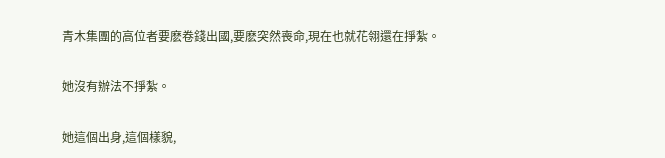青木集團的高位者要麽卷錢出國,要麽突然喪命,現在也就花翎還在掙紮。

她沒有辦法不掙紮。

她這個出身,這個樣貌,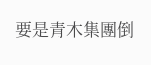要是青木集團倒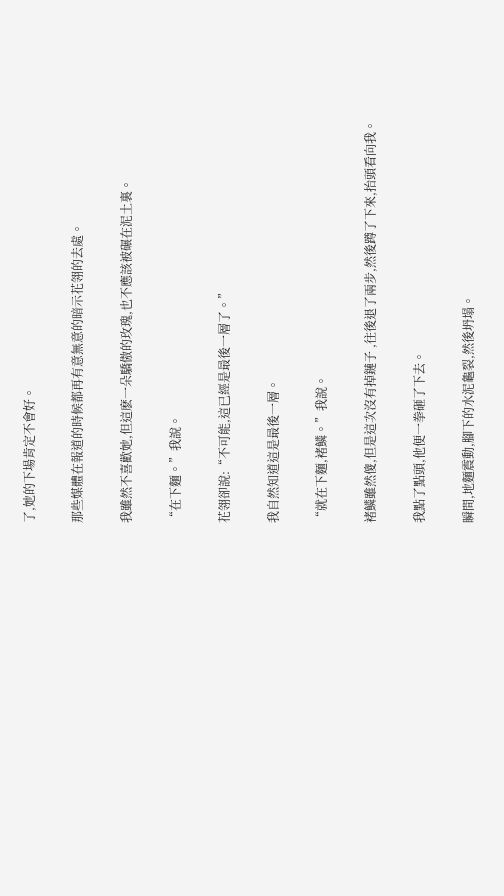了,她的下場肯定不會好。

那些媒體在報道的時候都再有意無意的暗示花翎的去處。

我雖然不喜歡她,但這麽一朵驕傲的玫瑰,也不應該被碾在泥土裏。

“在下麵。”我說。

花翎卻說:“不可能,這已經是最後一層了。”

我自然知道這是最後一層。

“就在下麵,褚鱗。”我說。

褚鱗雖然傻,但是這次沒有掉鏈子 ,往後退了兩步,然後蹲了下來,抬頭看向我。

我點了點頭,他便一拳砸了下去。

瞬間,地麵震動,腳下的水泥龜裂,然後坍塌。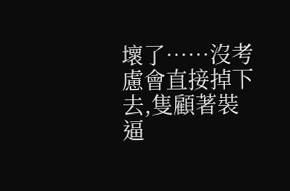壞了……沒考慮會直接掉下去,隻顧著裝逼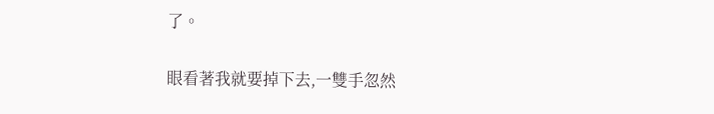了。

眼看著我就要掉下去,一雙手忽然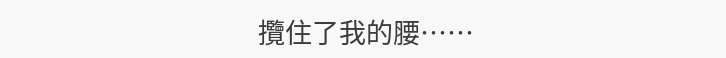攬住了我的腰……